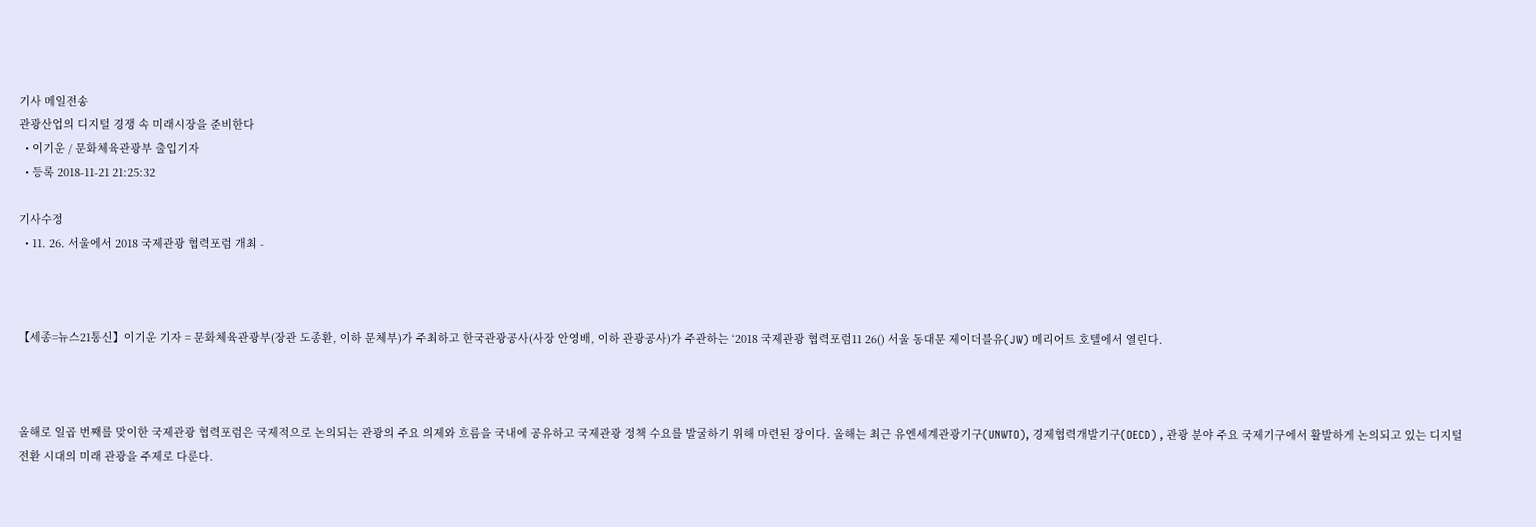기사 메일전송
관광산업의 디지털 경쟁 속 미래시장을 준비한다
  • 이기운 / 문화체육관광부 출입기자
  • 등록 2018-11-21 21:25:32

기사수정
  • 11. 26. 서울에서 2018 국제관광 협력포럼 개최 -



【세종=뉴스21통신】이기운 기자 = 문화체육관광부(장관 도종환, 이하 문체부)가 주최하고 한국관광공사(사장 안영배, 이하 관광공사)가 주관하는 ‘2018 국제관광 협력포럼11 26() 서울 동대문 제이더블유(JW) 메리어트 호텔에서 열린다.



올해로 일곱 번째를 맞이한 국제관광 협력포럼은 국제적으로 논의되는 관광의 주요 의제와 흐름을 국내에 공유하고 국제관광 정책 수요를 발굴하기 위해 마련된 장이다. 올해는 최근 유엔세계관광기구(UNWTO), 경제협력개발기구(OECD) , 관광 분야 주요 국제기구에서 활발하게 논의되고 있는 디지털 전환 시대의 미래 관광을 주제로 다룬다.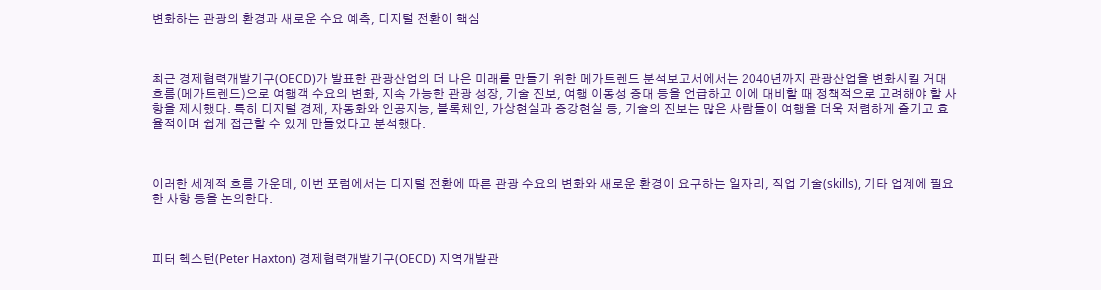변화하는 관광의 환경과 새로운 수요 예측, 디지털 전환이 핵심



최근 경제협력개발기구(OECD)가 발표한 관광산업의 더 나은 미래를 만들기 위한 메가트렌드 분석보고서에서는 2040년까지 관광산업을 변화시킬 거대 흐름(메가트렌드)으로 여행객 수요의 변화, 지속 가능한 관광 성장, 기술 진보, 여행 이동성 증대 등을 언급하고 이에 대비할 때 정책적으로 고려해야 할 사항을 제시했다. 특히 디지털 경제, 자동화와 인공지능, 블록체인, 가상현실과 증강현실 등, 기술의 진보는 많은 사람들이 여행을 더욱 저렴하게 즐기고 효율적이며 쉽게 접근할 수 있게 만들었다고 분석했다.



이러한 세계적 흐름 가운데, 이번 포럼에서는 디지털 전환에 따른 관광 수요의 변화와 새로운 환경이 요구하는 일자리, 직업 기술(skills), 기타 업계에 필요한 사항 등을 논의한다.



피터 헥스턴(Peter Haxton) 경제협력개발기구(OECD) 지역개발관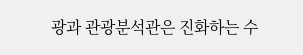광과 관광분석관은 진화하는 수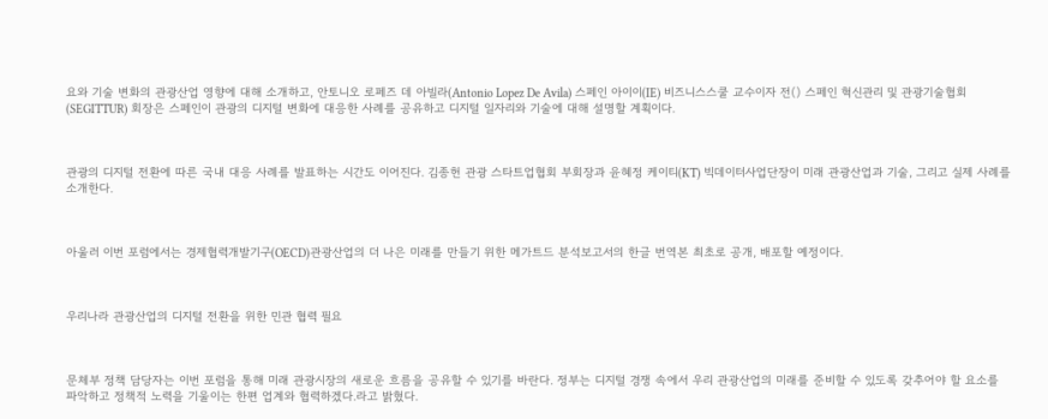요와 기술 변화의 관광산업 영향에 대해 소개하고, 안토니오 로페즈 데 아빌라(Antonio Lopez De Avila) 스페인 아이이(IE) 비즈니스스쿨 교수이자 전() 스페인 혁신관리 및 관광기술협회(SEGITTUR) 회장은 스페인이 관광의 디지털 변화에 대응한 사례를 공유하고 디지털 일자리와 기술에 대해 설명할 계획이다.



관광의 디지털 전환에 따른 국내 대응 사례를 발표하는 시간도 이어진다. 김종헌 관광 스타트업협회 부회장과 윤혜정 케이티(KT) 빅데이터사업단장이 미래 관광산업과 기술, 그리고 실제 사례를 소개한다.



아울러 이번 포럼에서는 경제협력개발기구(OECD)관광산업의 더 나은 미래를 만들기 위한 메가트드 분석보고서의 한글 번역본 최초로 공개, 배포할 예정이다.



우리나라 관광산업의 디지털 전환을 위한 민관 협력 필요



문체부 정책 담당자는 이번 포럼을 통해 미래 관광시장의 새로운 흐름을 공유할 수 있기를 바란다. 정부는 디지털 경쟁 속에서 우리 관광산업의 미래를 준비할 수 있도록 갖추어야 할 요소를 파악하고 정책적 노력을 기울이는 한편 업계와 협력하겠다.라고 밝혔다.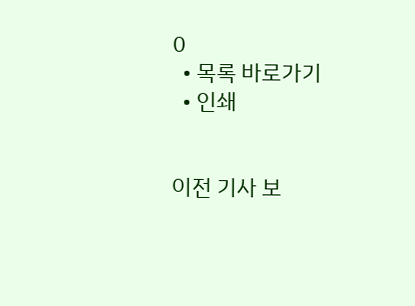0
  • 목록 바로가기
  • 인쇄


이전 기사 보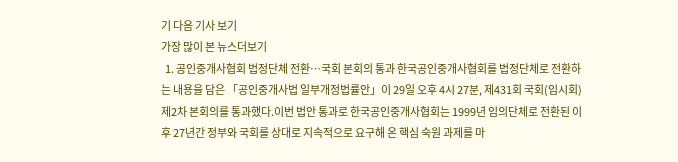기 다음 기사 보기
가장 많이 본 뉴스더보기
  1. 공인중개사협회 법정단체 전환…국회 본회의 통과 한국공인중개사협회를 법정단체로 전환하는 내용을 담은 「공인중개사법 일부개정법률안」이 29일 오후 4시 27분, 제431회 국회(임시회) 제2차 본회의를 통과했다.이번 법안 통과로 한국공인중개사협회는 1999년 임의단체로 전환된 이후 27년간 정부와 국회를 상대로 지속적으로 요구해 온 핵심 숙원 과제를 마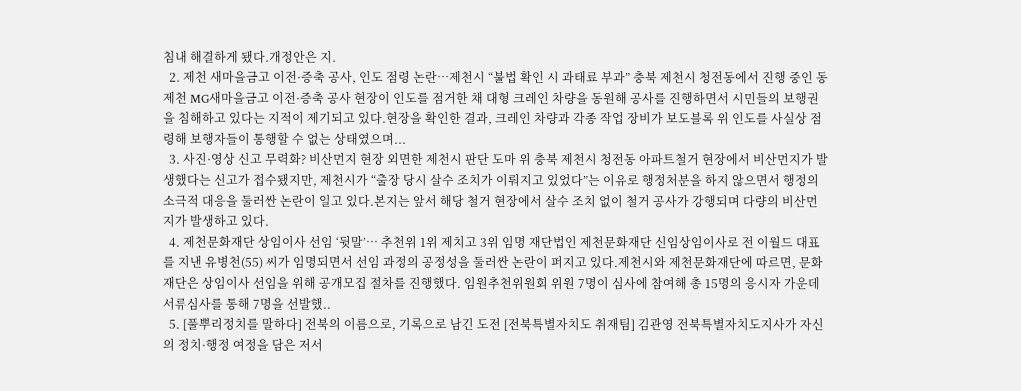침내 해결하게 됐다.개정안은 지.
  2. 제천 새마을금고 이전·증축 공사, 인도 점령 논란…제천시 “불법 확인 시 과태료 부과” 충북 제천시 청전동에서 진행 중인 동제천 MG새마을금고 이전·증축 공사 현장이 인도를 점거한 채 대형 크레인 차량을 동원해 공사를 진행하면서 시민들의 보행권을 침해하고 있다는 지적이 제기되고 있다.현장을 확인한 결과, 크레인 차량과 각종 작업 장비가 보도블록 위 인도를 사실상 점령해 보행자들이 통행할 수 없는 상태였으며...
  3. 사진·영상 신고 무력화? 비산먼지 현장 외면한 제천시 판단 도마 위 충북 제천시 청전동 아파트철거 현장에서 비산먼지가 발생했다는 신고가 접수됐지만, 제천시가 “출장 당시 살수 조치가 이뤄지고 있었다”는 이유로 행정처분을 하지 않으면서 행정의 소극적 대응을 둘러싼 논란이 일고 있다.본지는 앞서 해당 철거 현장에서 살수 조치 없이 철거 공사가 강행되며 다량의 비산먼지가 발생하고 있다.
  4. 제천문화재단 상임이사 선임 ‘뒷말’… 추천위 1위 제치고 3위 임명 재단법인 제천문화재단 신임상임이사로 전 이월드 대표를 지낸 유병천(55) 씨가 임명되면서 선임 과정의 공정성을 둘러싼 논란이 퍼지고 있다.제천시와 제천문화재단에 따르면, 문화재단은 상임이사 선임을 위해 공개모집 절차를 진행했다. 임원추천위원회 위원 7명이 심사에 참여해 총 15명의 응시자 가운데 서류심사를 통해 7명을 선발했..
  5. [풀뿌리정치를 말하다] 전북의 이름으로, 기록으로 남긴 도전 [전북특별자치도 취재팀] 김관영 전북특별자치도지사가 자신의 정치·행정 여정을 담은 저서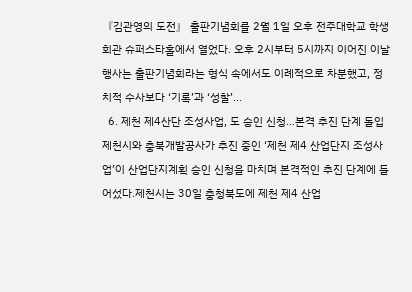『김관영의 도전』 출판기념회를 2월 1일 오후 전주대학교 학생회관 슈퍼스타홀에서 열었다. 오후 2시부터 5시까지 이어진 이날 행사는 출판기념회라는 형식 속에서도 이례적으로 차분했고, 정치적 수사보다 ‘기록’과 ‘성찰’...
  6. 제천 제4산단 조성사업, 도 승인 신청…본격 추진 단계 돌입 제천시와 충북개발공사가 추진 중인 ‘제천 제4 산업단지 조성사업’이 산업단지계획 승인 신청을 마치며 본격적인 추진 단계에 들어섰다.제천시는 30일 충청북도에 제천 제4 산업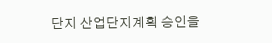단지 산업단지계획 승인을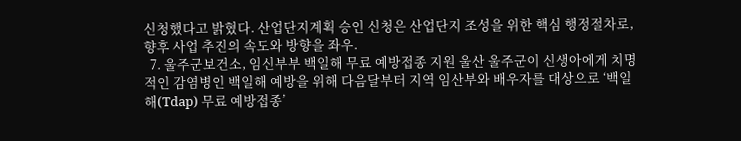신청했다고 밝혔다. 산업단지계획 승인 신청은 산업단지 조성을 위한 핵심 행정절차로, 향후 사업 추진의 속도와 방향을 좌우.
  7. 울주군보건소, 임신부부 백일해 무료 예방접종 지원 울산 울주군이 신생아에게 치명적인 감염병인 백일해 예방을 위해 다음달부터 지역 임산부와 배우자를 대상으로 ‘백일해(Tdap) 무료 예방접종’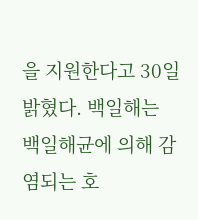을 지원한다고 30일 밝혔다. 백일해는 백일해균에 의해 감염되는 호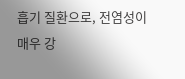흡기 질환으로, 전염성이 매우 강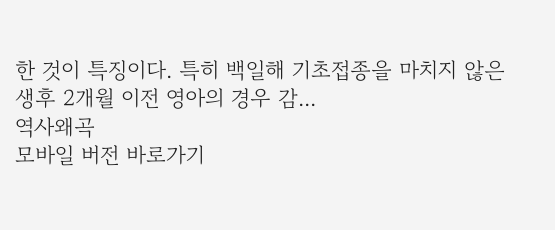한 것이 특징이다. 특히 백일해 기초접종을 마치지 않은 생후 2개월 이전 영아의 경우 감...
역사왜곡
모바일 버전 바로가기